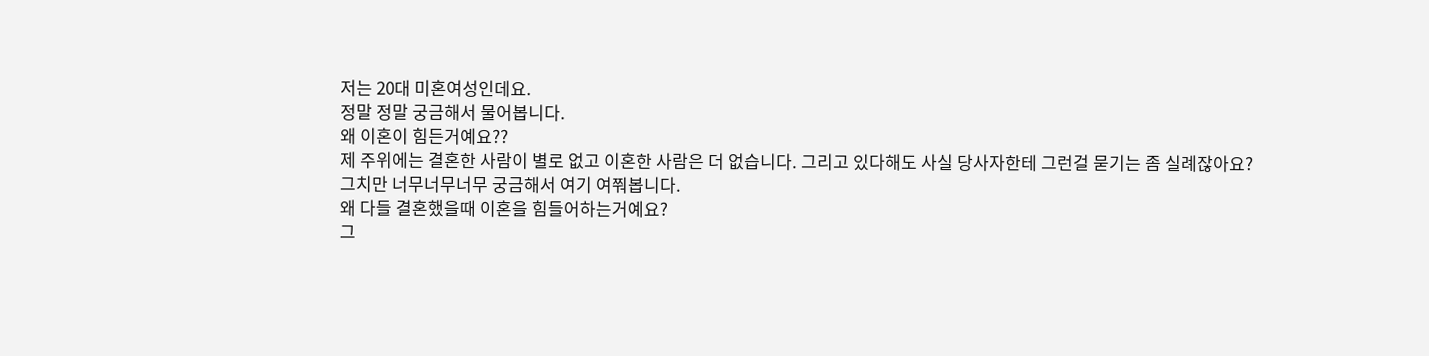저는 20대 미혼여성인데요.
정말 정말 궁금해서 물어봅니다.
왜 이혼이 힘든거예요??
제 주위에는 결혼한 사람이 별로 없고 이혼한 사람은 더 없습니다. 그리고 있다해도 사실 당사자한테 그런걸 묻기는 좀 실례잖아요?
그치만 너무너무너무 궁금해서 여기 여쭤봅니다.
왜 다들 결혼했을때 이혼을 힘들어하는거예요?
그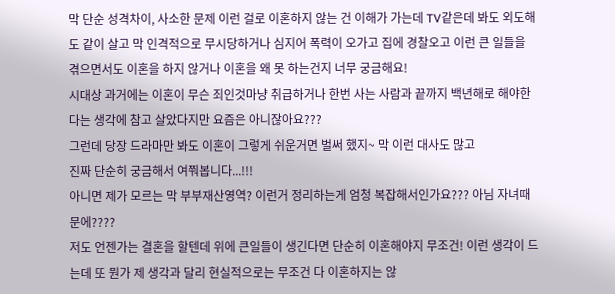막 단순 성격차이, 사소한 문제 이런 걸로 이혼하지 않는 건 이해가 가는데 TV같은데 봐도 외도해도 같이 살고 막 인격적으로 무시당하거나 심지어 폭력이 오가고 집에 경찰오고 이런 큰 일들을 겪으면서도 이혼을 하지 않거나 이혼을 왜 못 하는건지 너무 궁금해요!
시대상 과거에는 이혼이 무슨 죄인것마냥 취급하거나 한번 사는 사람과 끝까지 백년해로 해야한다는 생각에 참고 살았다지만 요즘은 아니잖아요???
그런데 당장 드라마만 봐도 이혼이 그렇게 쉬운거면 벌써 했지~ 막 이런 대사도 많고
진짜 단순히 궁금해서 여쭤봅니다...!!!
아니면 제가 모르는 막 부부재산영역? 이런거 정리하는게 엄청 복잡해서인가요??? 아님 자녀때문에????
저도 언젠가는 결혼을 할텐데 위에 큰일들이 생긴다면 단순히 이혼해야지 무조건! 이런 생각이 드는데 또 뭔가 제 생각과 달리 현실적으로는 무조건 다 이혼하지는 않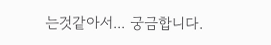는것같아서... 궁금합니다.